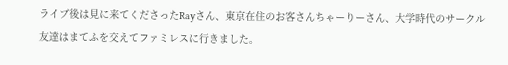ライブ後は見に来てくださったRayさん、東京在住のお客さんちゃーりーさん、大学時代のサークル友達はまてふを交えてファミレスに行きました。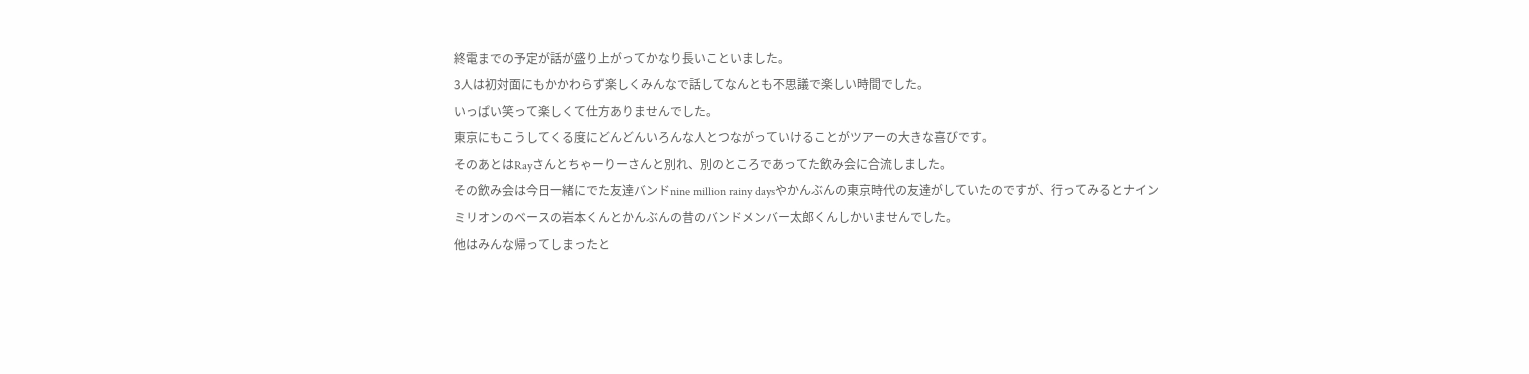終電までの予定が話が盛り上がってかなり長いこといました。
3人は初対面にもかかわらず楽しくみんなで話してなんとも不思議で楽しい時間でした。
いっぱい笑って楽しくて仕方ありませんでした。
東京にもこうしてくる度にどんどんいろんな人とつながっていけることがツアーの大きな喜びです。
そのあとはRayさんとちゃーりーさんと別れ、別のところであってた飲み会に合流しました。
その飲み会は今日一緒にでた友達バンドnine million rainy daysやかんぶんの東京時代の友達がしていたのですが、行ってみるとナインミリオンのベースの岩本くんとかんぶんの昔のバンドメンバー太郎くんしかいませんでした。
他はみんな帰ってしまったと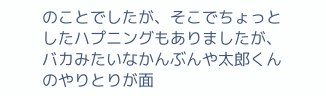のことでしたが、そこでちょっとしたハプニングもありましたが、バカみたいなかんぶんや太郎くんのやりとりが面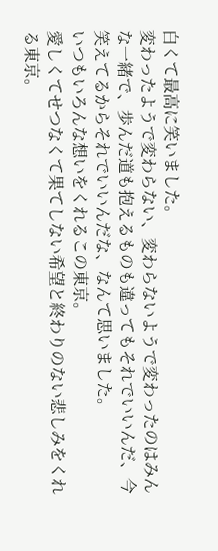白くて最高に笑いました。
変わったようで変わらない、変わらないようで変わったのはみんな一緒で、歩んだ道も抱えるものも違ってもそれでいいんだ、今笑えてるからそれでいいんだな、なんて思いました。
いつもいろんな想いをくれるこの東京。
愛しくてせつなくて果てしない希望と終わりのない悲しみをくれる東京。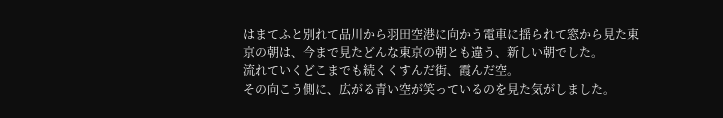はまてふと別れて品川から羽田空港に向かう電車に揺られて窓から見た東京の朝は、今まで見たどんな東京の朝とも違う、新しい朝でした。
流れていくどこまでも続くくすんだ街、霞んだ空。
その向こう側に、広がる青い空が笑っているのを見た気がしました。